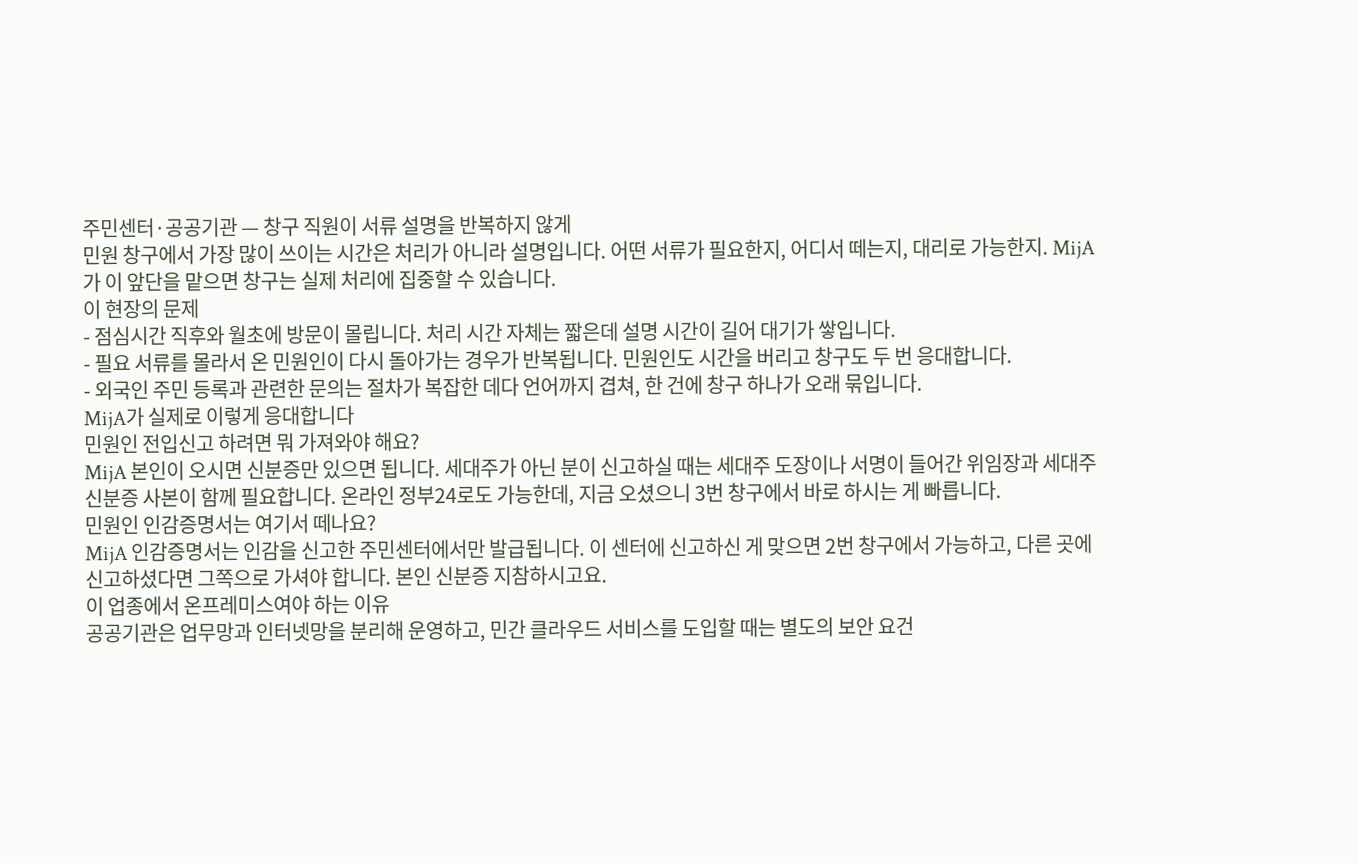주민센터·공공기관 — 창구 직원이 서류 설명을 반복하지 않게
민원 창구에서 가장 많이 쓰이는 시간은 처리가 아니라 설명입니다. 어떤 서류가 필요한지, 어디서 떼는지, 대리로 가능한지. MijA가 이 앞단을 맡으면 창구는 실제 처리에 집중할 수 있습니다.
이 현장의 문제
- 점심시간 직후와 월초에 방문이 몰립니다. 처리 시간 자체는 짧은데 설명 시간이 길어 대기가 쌓입니다.
- 필요 서류를 몰라서 온 민원인이 다시 돌아가는 경우가 반복됩니다. 민원인도 시간을 버리고 창구도 두 번 응대합니다.
- 외국인 주민 등록과 관련한 문의는 절차가 복잡한 데다 언어까지 겹쳐, 한 건에 창구 하나가 오래 묶입니다.
MijA가 실제로 이렇게 응대합니다
민원인 전입신고 하려면 뭐 가져와야 해요?
MijA 본인이 오시면 신분증만 있으면 됩니다. 세대주가 아닌 분이 신고하실 때는 세대주 도장이나 서명이 들어간 위임장과 세대주 신분증 사본이 함께 필요합니다. 온라인 정부24로도 가능한데, 지금 오셨으니 3번 창구에서 바로 하시는 게 빠릅니다.
민원인 인감증명서는 여기서 떼나요?
MijA 인감증명서는 인감을 신고한 주민센터에서만 발급됩니다. 이 센터에 신고하신 게 맞으면 2번 창구에서 가능하고, 다른 곳에 신고하셨다면 그쪽으로 가셔야 합니다. 본인 신분증 지참하시고요.
이 업종에서 온프레미스여야 하는 이유
공공기관은 업무망과 인터넷망을 분리해 운영하고, 민간 클라우드 서비스를 도입할 때는 별도의 보안 요건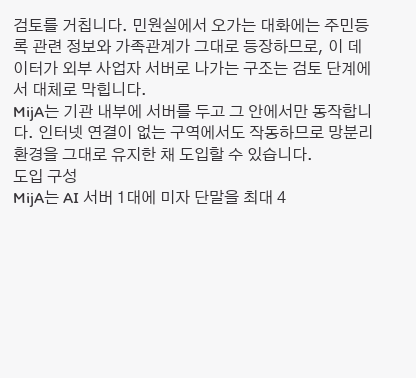검토를 거칩니다. 민원실에서 오가는 대화에는 주민등록 관련 정보와 가족관계가 그대로 등장하므로, 이 데이터가 외부 사업자 서버로 나가는 구조는 검토 단계에서 대체로 막힙니다.
MijA는 기관 내부에 서버를 두고 그 안에서만 동작합니다. 인터넷 연결이 없는 구역에서도 작동하므로 망분리 환경을 그대로 유지한 채 도입할 수 있습니다.
도입 구성
MijA는 AI 서버 1대에 미자 단말을 최대 4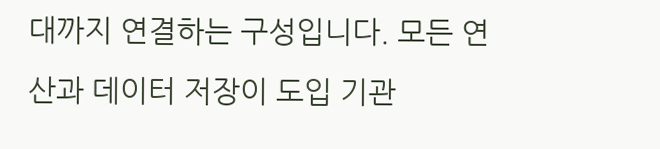대까지 연결하는 구성입니다. 모든 연산과 데이터 저장이 도입 기관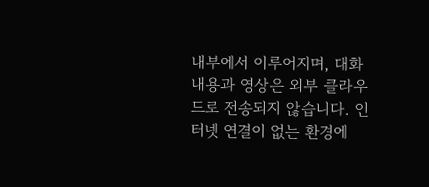내부에서 이루어지며, 대화 내용과 영상은 외부 클라우드로 전송되지 않습니다. 인터넷 연결이 없는 환경에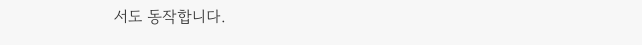서도 동작합니다.